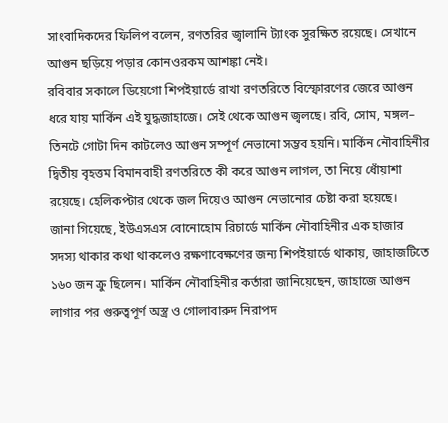সাংবাদিকদের ফিলিপ বলেন, রণতরির জ্বালানি ট্যাংক সুরক্ষিত রয়েছে। সেখানে আগুন ছড়িয়ে পড়ার কোনওরকম আশঙ্কা নেই।
রবিবার সকালে ডিয়েগো শিপইয়ার্ডে রাখা রণতরিতে বিস্ফোরণের জেরে আগুন ধরে যায় মার্কিন এই যুদ্ধজাহাজে। সেই থেকে আগুন জ্বলছে। রবি, সোম, মঙ্গল– তিনটে গোটা দিন কাটলেও আগুন সম্পূর্ণ নেভানো সম্ভব হয়নি। মার্কিন নৌবাহিনীর দ্বিতীয় বৃহত্তম বিমানবাহী রণতরিতে কী করে আগুন লাগল, তা নিয়ে ধোঁয়াশা রয়েছে। হেলিকপ্টার থেকে জল দিয়েও আগুন নেভানোর চেষ্টা করা হয়েছে।
জানা গিয়েছে, ইউএসএস বোনোহোম রিচার্ডে মার্কিন নৌবাহিনীর এক হাজার সদস্য থাকার কথা থাকলেও রক্ষণাবেক্ষণের জন্য শিপইয়ার্ডে থাকায়, জাহাজটিতে ১৬০ জন ক্রু ছিলেন। মার্কিন নৌবাহিনীর কর্তারা জানিয়েছেন, জাহাজে আগুন লাগার পর গুরুত্বপূর্ণ অস্ত্র ও গোলাবারুদ নিরাপদ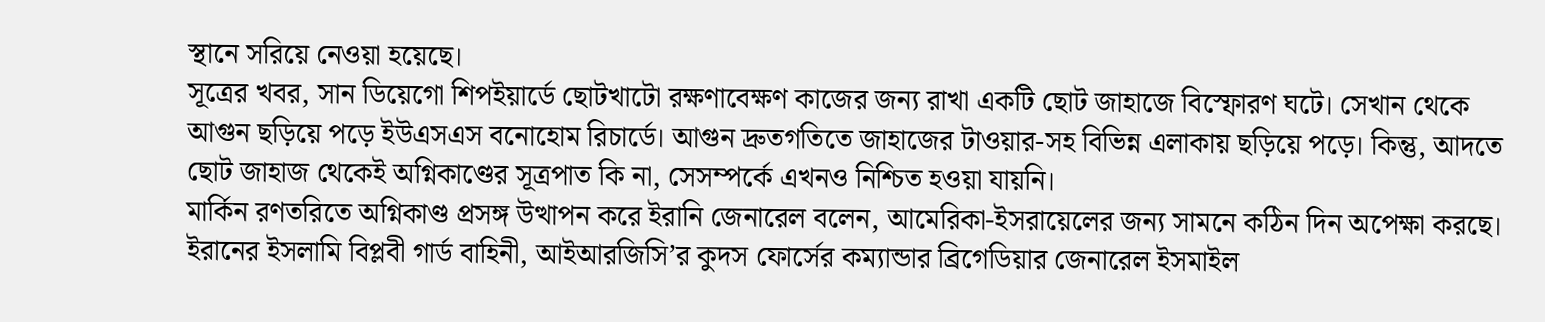স্থানে সরিয়ে নেওয়া হয়েছে।
সূত্রের খবর, সান ডিয়েগো শিপইয়ার্ডে ছোটখাটো রক্ষণাবেক্ষণ কাজের জন্য রাখা একটি ছোট জাহাজে বিস্ফোরণ ঘটে। সেখান থেকে আগুন ছড়িয়ে পড়ে ইউএসএস বনোহোম রিচার্ডে। আগুন দ্রুতগতিতে জাহাজের টাওয়ার-সহ বিভিন্ন এলাকায় ছড়িয়ে পড়ে। কিন্তু, আদতে ছোট জাহাজ থেকেই অগ্নিকাণ্ডের সূত্রপাত কি না, সেসম্পর্কে এখনও নিশ্চিত হওয়া যায়নি।
মার্কিন রণতরিতে অগ্নিকাণ্ড প্রসঙ্গ উত্থাপন করে ইরানি জেনারেল বলেন, আমেরিকা-ইসরায়েলের জন্য সামনে কঠিন দিন অপেক্ষা করছে। ইরানের ইসলামি বিপ্লবী গার্ড বাহিনী, আইআরজিসি’র কুদস ফোর্সের কম্যান্ডার ব্রিগেডিয়ার জেনারেল ইসমাইল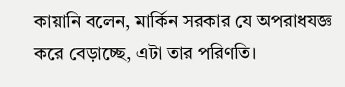কায়ানি বলেন, মার্কিন সরকার যে অপরাধযজ্ঞ করে বেড়াচ্ছে, এটা তার পরিণতি।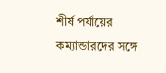শীর্ষ পর্যায়ের কম্যান্ডারদের সঙ্গে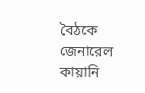বৈঠকে জেনারেল কায়ানি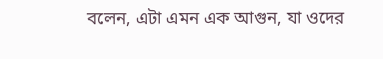বলেন, এটা এমন এক আগুন, যা ওদের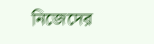নিজেদের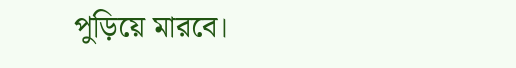পুড়িয়ে মারবে।